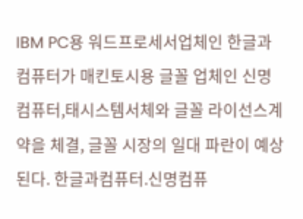IBM PC용 워드프로세서업체인 한글과 컴퓨터가 매킨토시용 글꼴 업체인 신명 컴퓨터,태시스템서체와 글꼴 라이선스계약을 체결, 글꼴 시장의 일대 파란이 예상된다. 한글과컴퓨터.신명컴퓨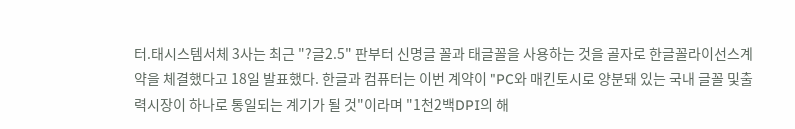터.태시스템서체 3사는 최근 "?글2.5" 판부터 신명글 꼴과 태글꼴을 사용하는 것을 골자로 한글꼴라이선스계약을 체결했다고 18일 발표했다. 한글과 컴퓨터는 이번 계약이 "PC와 매킨토시로 양분돼 있는 국내 글꼴 및출력시장이 하나로 통일되는 계기가 될 것"이라며 "1천2백DPI의 해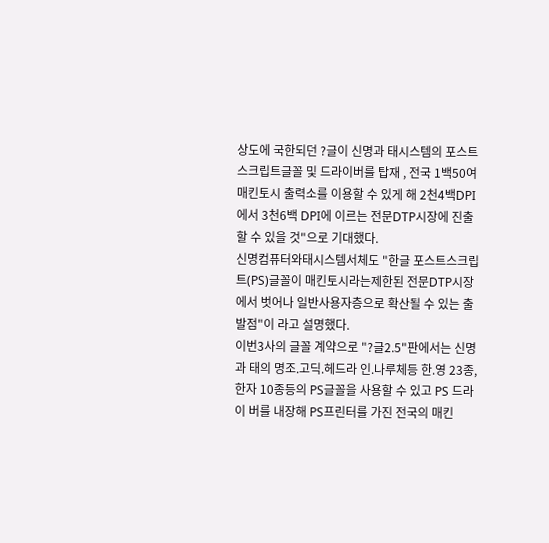상도에 국한되던 ?글이 신명과 태시스템의 포스트 스크립트글꼴 및 드라이버를 탑재 , 전국 1백50여 매킨토시 출력소를 이용할 수 있게 해 2천4백DPI에서 3천6백 DPI에 이르는 전문DTP시장에 진출할 수 있을 것"으로 기대했다.
신명컴퓨터와태시스템서체도 "한글 포스트스크립트(PS)글꼴이 매킨토시라는제한된 전문DTP시장에서 벗어나 일반사용자층으로 확산될 수 있는 출발점"이 라고 설명했다.
이번3사의 글꼴 계약으로 "?글2.5"판에서는 신명과 태의 명조.고딕.헤드라 인.나루체등 한.영 23종, 한자 10종등의 PS글꼴을 사용할 수 있고 PS 드라이 버를 내장해 PS프린터를 가진 전국의 매킨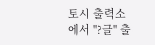토시 출력소에서 "?글" 출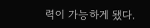력이 가능하게 됐다.